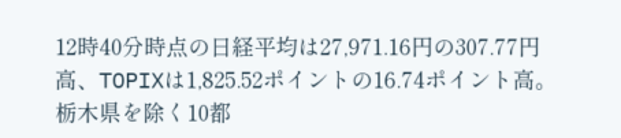12時40分時点の日経平均は27,971.16円の307.77円高、TOPIXは1,825.52ポイントの16.74ポイント高。
栃木県を除く10都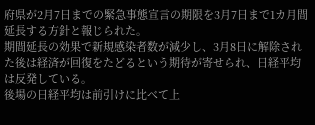府県が2月7日までの緊急事態宣言の期限を3月7日まで1カ月間延長する方針と報じられた。
期間延長の効果で新規感染者数が減少し、3月8日に解除された後は経済が回復をたどるという期待が寄せられ、日経平均は反発している。
後場の日経平均は前引けに比べて上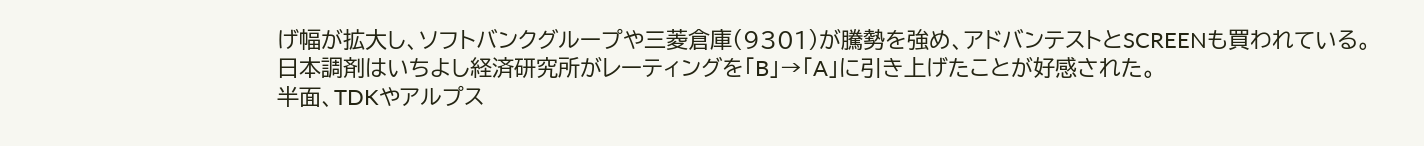げ幅が拡大し、ソフトバンクグループや三菱倉庫(9301)が騰勢を強め、アドバンテストとSCREENも買われている。
日本調剤はいちよし経済研究所がレーティングを「B」→「A」に引き上げたことが好感された。
半面、TDKやアルプス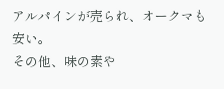アルパインが売られ、オークマも安い。
その他、味の素や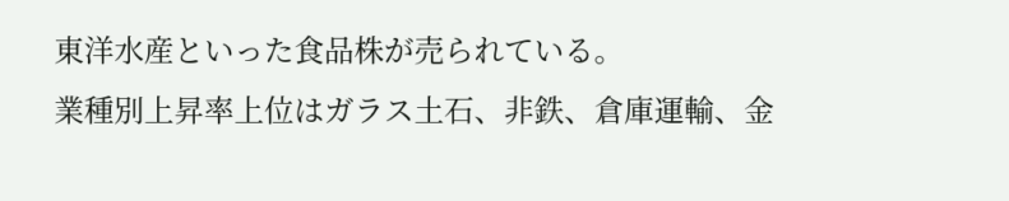東洋水産といった食品株が売られている。
業種別上昇率上位はガラス土石、非鉄、倉庫運輸、金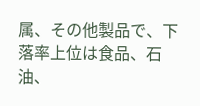属、その他製品で、下落率上位は食品、石油、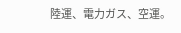陸運、電力ガス、空運。